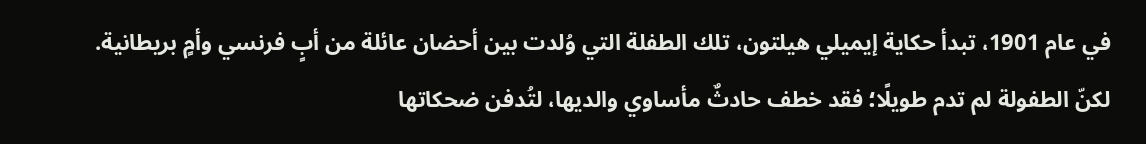في عام 1901، تبدأ حكاية إيميلي هيلتون، تلك الطفلة التي وُلدت بين أحضان عائلة من أبٍ فرنسي وأمٍ بريطانية. لكنّ الطفولة لم تدم طويلًا؛ فقد خطف حادثٌ مأساوي والديها، لتُدفن ضحكاتها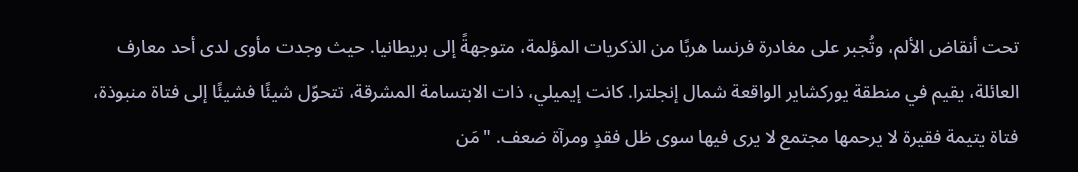تحت أنقاض الألم، وتُجبر على مغادرة فرنسا هربًا من الذكريات المؤلمة، متوجهةً إلى بريطانيا. حيث وجدت مأوى لدى أحد معارف العائلة، يقيم في منطقة يوركشاير الواقعة شمال إنجلترا. كانت إيميلي، ذات الابتسامة المشرقة، تتحوّل شيئًا فشيئًا إلى فتاة منبوذة، فتاة يتيمة فقيرة لا يرحمها مجتمع لا يرى فيها سوى ظل فقدٍ ومرآة ضعف. "مَن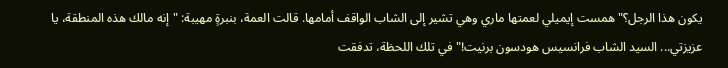يكون هذا الرجل؟" همست إيميلي لعمتها ماري وهي تشير إلى الشاب الواقف أمامها. قالت العمة، بنبرةٍ مهيبة: "إنه مالك هذه المنطقة، يا عزيزتي... السيد الشاب فرانسيس هودسون برنيت!" في تلك اللحظة، تدفقت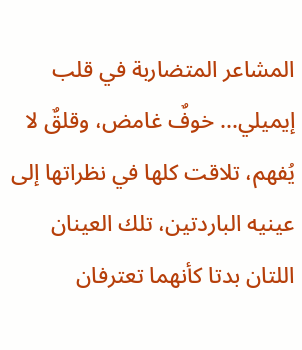المشاعر المتضاربة في قلب إيميلي... خوفٌ غامض، وقلقٌ لا يُفهم، تلاقت كلها في نظراتها إلى عينيه الباردتين، تلك العينان اللتان بدتا كأنهما تعترفان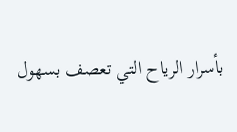بأسرار الرياح التي تعصف بسهول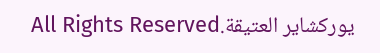يوركشاير العتيقة.All Rights Reserved